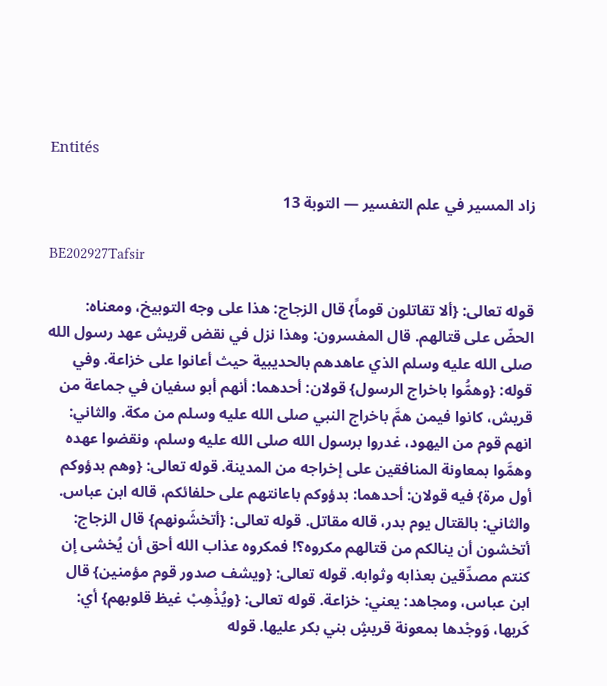Entités

زاد المسير في علم التفسير — التوبة 13

BE202927Tafsir

قوله تعالى: {ألا تقاتلون قوماً} قال الزجاج: هذا على وجه التوبيخ، ومعناه: الحضّ على قتالهم. قال المفسرون: وهذا نزل في نقض قريش عهد رسول الله صلى الله عليه وسلم الذي عاهدهم بالحديبية حيث أعانوا على خزاعة. وفي قوله: {وهمُّوا باخراج الرسول} قولان: أحدهما: أنهم أبو سفيان في جماعة من قريش، كانوا فيمن همَّ باخراج النبي صلى الله عليه وسلم من مكة. والثاني: انهم قوم من اليهود، غدروا برسول الله صلى الله عليه وسلم، ونقضوا عهده وهمَّوا بمعاونة المنافقين على إخراجه من المدينة. قوله تعالى: {وهم بدؤوكم أول مرة} فيه قولان: أحدهما: بدؤوكم باعانتهم على حلفائكم، قاله ابن عباس. والثاني: بالقتال يوم بدر، قاله مقاتل. قوله تعالى: {أتخشَونهم} قال الزجاج: أتخشون أن ينالكم من قتالهم مكروه؟! فمكروه عذاب الله أحق أن يُخشى إن كنتم مصدِّقين بعذابه وثوابه. قوله تعالى: {ويشف صدور قوم مؤمنين} قال ابن عباس، ومجاهد: يعني: خزاعة. قوله تعالى: {ويُذْهِبْ غيظ قلوبهم} أي: كَربها، وَوجْدها بمعونة قريشٍ بني بكر عليها. قوله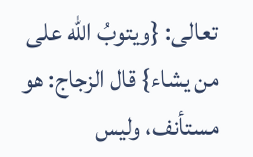تعالى: {ويتوبُ الله على من يشاء} قال الزجاج: هو مستأنف، وليس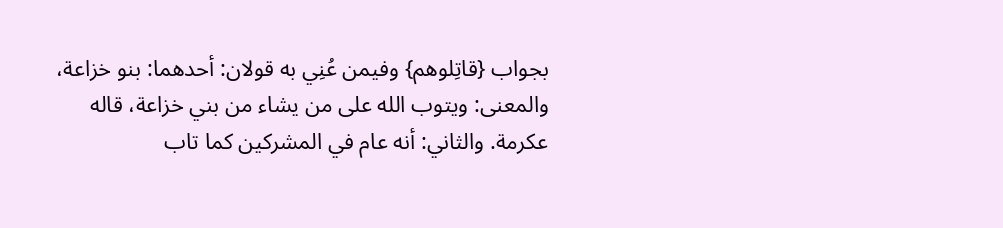بجواب {قاتِلوهم} وفيمن عُنِي به قولان: أحدهما: بنو خزاعة، والمعنى: ويتوب الله على من يشاء من بني خزاعة، قاله عكرمة. والثاني: أنه عام في المشركين كما تاب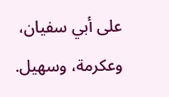على أبي سفيان، وعكرمة، وسهيل.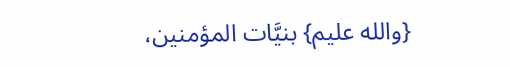{والله عليم} بنيَّات المؤمنين،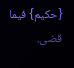{حكيم} فيما قضى.